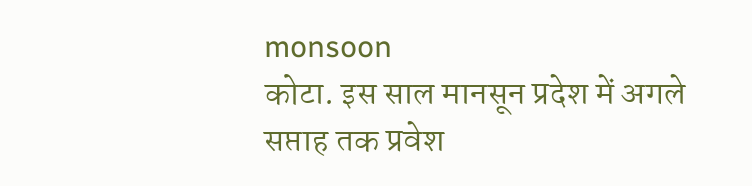monsoon
कोटा. इस साल मानसून प्रदेश में अगले सप्ताह तक प्रवेश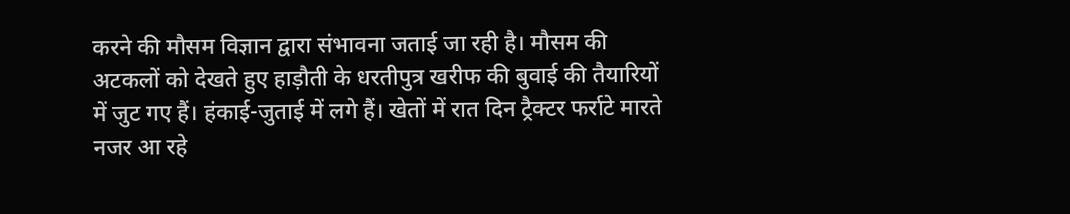करने की मौसम विज्ञान द्वारा संभावना जताई जा रही है। मौसम की अटकलों को देखते हुए हाड़ौती के धरतीपुत्र खरीफ की बुवाई की तैयारियों में जुट गए हैं। हंकाई-जुताई में लगे हैं। खेतों में रात दिन ट्रैक्टर फर्राटे मारते नजर आ रहे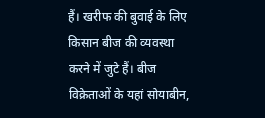हैं। खरीफ की बुवाई के लिए किसान बीज की व्यवस्था करने में जुटे हैं। बीज विक्रेताओं के यहां सोयाबीन,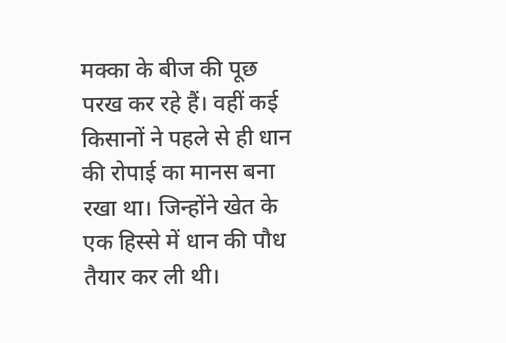मक्का के बीज की पूछ परख कर रहे हैं। वहीं कई किसानों ने पहले से ही धान की रोपाई का मानस बना रखा था। जिन्होंने खेत के एक हिस्से में धान की पौध तैयार कर ली थी।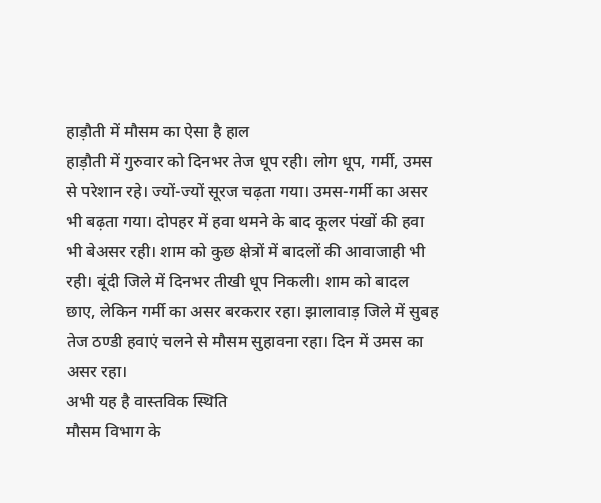हाड़ौती में मौसम का ऐसा है हाल
हाड़ौती में गुरुवार को दिनभर तेज धूप रही। लोग धूप, गर्मी, उमस से परेशान रहे। ज्यों-ज्यों सूरज चढ़ता गया। उमस-गर्मी का असर भी बढ़ता गया। दोपहर में हवा थमने के बाद कूलर पंखों की हवा भी बेअसर रही। शाम को कुछ क्षेत्रों में बादलों की आवाजाही भी रही। बूंदी जिले में दिनभर तीखी धूप निकली। शाम को बादल छाए, लेकिन गर्मी का असर बरकरार रहा। झालावाड़ जिले में सुबह तेज ठण्डी हवाएं चलने से मौसम सुहावना रहा। दिन में उमस का असर रहा।
अभी यह है वास्तविक स्थिति
मौसम विभाग के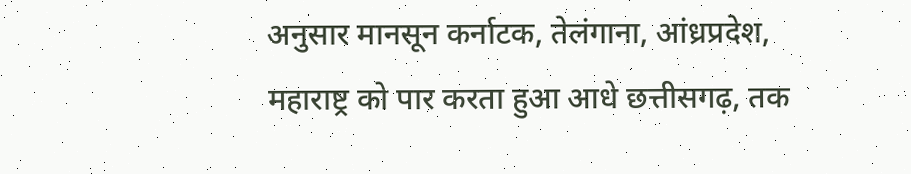अनुसार मानसून कर्नाटक, तेलंगाना, आंध्रप्रदेश, महाराष्ट्र को पार करता हुआ आधे छत्तीसगढ़, तक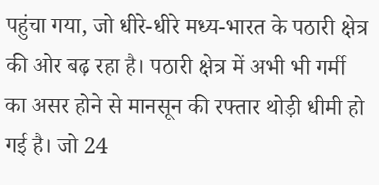पहुंचा गया, जो धीरे-धीरे मध्य-भारत के पठारी क्षेत्र की ओर बढ़ रहा है। पठारी क्षेत्र में अभी भी गर्मी का असर होने से मानसून की रफ्तार थोड़ी धीमी हो गई है। जो 24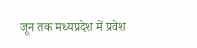जून तक मध्यप्रदेश में प्रवेश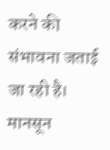करने की संभावना जताई जा रही है। मानसून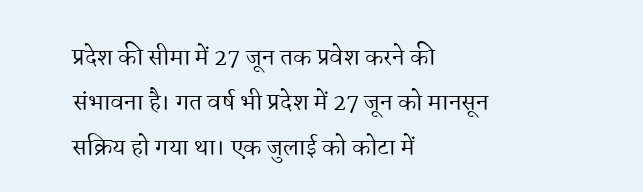प्रदेश की सीमा में 27 जून तक प्रवेश करने की संभावना है। गत वर्ष भी प्रदेश में 27 जून को मानसून सक्रिय हो गया था। एक जुलाई को कोटा में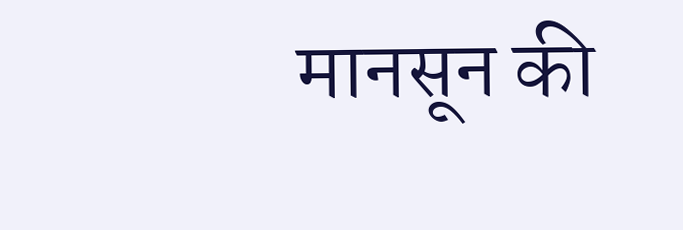मानसून की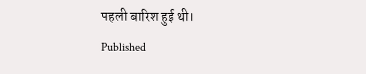पहली बारिश हुई थी।
Published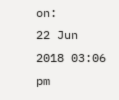on:
22 Jun 2018 03:06 pm